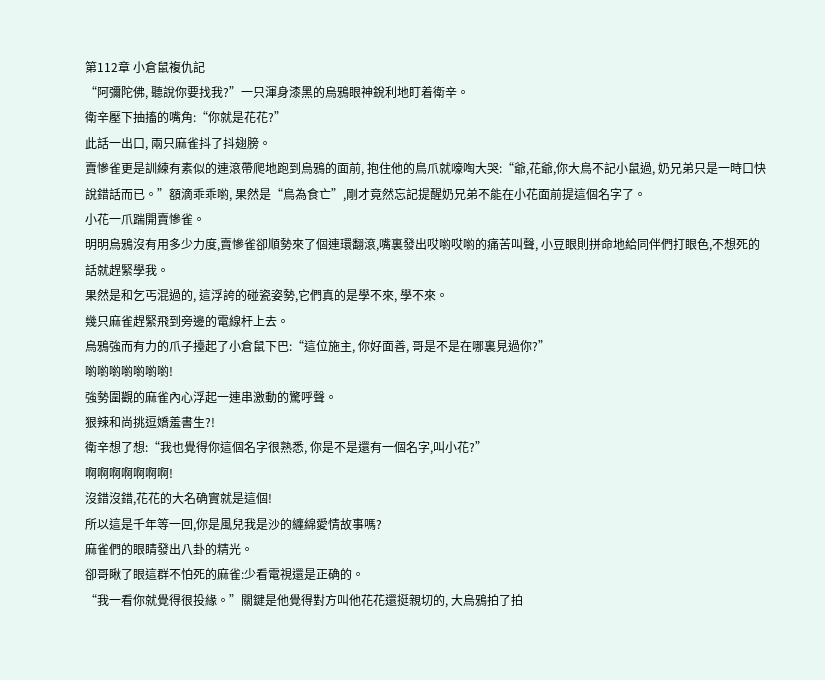第112章 小倉鼠複仇記
“阿彌陀佛, 聽說你要找我?”一只渾身漆黑的烏鴉眼神銳利地盯着衛辛。
衛辛壓下抽搐的嘴角:“你就是花花?”
此話一出口, 兩只麻雀抖了抖翅膀。
賣慘雀更是訓練有素似的連滾帶爬地跑到烏鴉的面前, 抱住他的鳥爪就嚎啕大哭:“爺,花爺,你大鳥不記小鼠過, 奶兄弟只是一時口快說錯話而已。”額滴乖乖喲, 果然是“鳥為食亡”,剛才竟然忘記提醒奶兄弟不能在小花面前提這個名字了。
小花一爪踹開賣慘雀。
明明烏鴉沒有用多少力度,賣慘雀卻順勢來了個連環翻滾,嘴裏發出哎喲哎喲的痛苦叫聲, 小豆眼則拼命地給同伴們打眼色,不想死的話就趕緊學我。
果然是和乞丐混過的, 這浮誇的碰瓷姿勢,它們真的是學不來, 學不來。
幾只麻雀趕緊飛到旁邊的電線杆上去。
烏鴉強而有力的爪子擡起了小倉鼠下巴:“這位施主, 你好面善, 哥是不是在哪裏見過你?”
喲喲喲喲喲喲喲!
強勢圍觀的麻雀內心浮起一連串激動的驚呼聲。
狠辣和尚挑逗嬌羞書生?!
衛辛想了想:“我也覺得你這個名字很熟悉, 你是不是還有一個名字,叫小花?”
啊啊啊啊啊啊啊!
沒錯沒錯,花花的大名确實就是這個!
所以這是千年等一回,你是風兒我是沙的纏綿愛情故事嗎?
麻雀們的眼睛發出八卦的精光。
卻哥瞅了眼這群不怕死的麻雀:少看電視還是正确的。
“我一看你就覺得很投緣。”關鍵是他覺得對方叫他花花還挺親切的, 大烏鴉拍了拍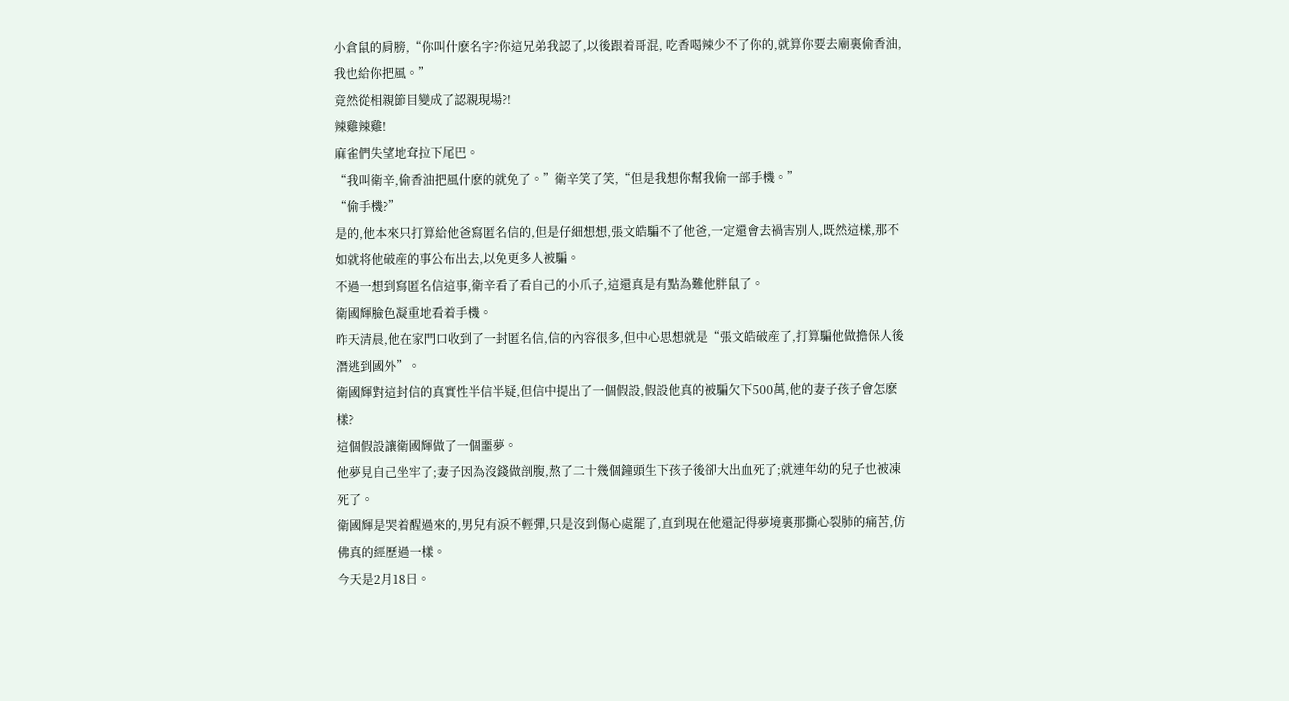小倉鼠的肩膀,“你叫什麽名字?你這兄弟我認了,以後跟着哥混, 吃香喝辣少不了你的,就算你要去廟裏偷香油,我也給你把風。”
竟然從相親節目變成了認親現場?!
辣雞辣雞!
麻雀們失望地耷拉下尾巴。
“我叫衛辛,偷香油把風什麽的就免了。”衛辛笑了笑,“但是我想你幫我偷一部手機。”
“偷手機?”
是的,他本來只打算給他爸寫匿名信的,但是仔細想想,張文皓騙不了他爸,一定還會去禍害別人,既然這樣,那不如就将他破産的事公布出去,以免更多人被騙。
不過一想到寫匿名信這事,衛辛看了看自己的小爪子,這還真是有點為難他胖鼠了。
衛國輝臉色凝重地看着手機。
昨天清晨,他在家門口收到了一封匿名信,信的內容很多,但中心思想就是“張文皓破産了,打算騙他做擔保人後潛逃到國外”。
衛國輝對這封信的真實性半信半疑,但信中提出了一個假設,假設他真的被騙欠下500萬,他的妻子孩子會怎麽樣?
這個假設讓衛國輝做了一個噩夢。
他夢見自己坐牢了;妻子因為沒錢做剖腹,熬了二十幾個鐘頭生下孩子後卻大出血死了;就連年幼的兒子也被凍死了。
衛國輝是哭着醒過來的,男兒有淚不輕彈,只是沒到傷心處罷了,直到現在他還記得夢境裏那撕心裂肺的痛苦,仿佛真的經歷過一樣。
今天是2月18日。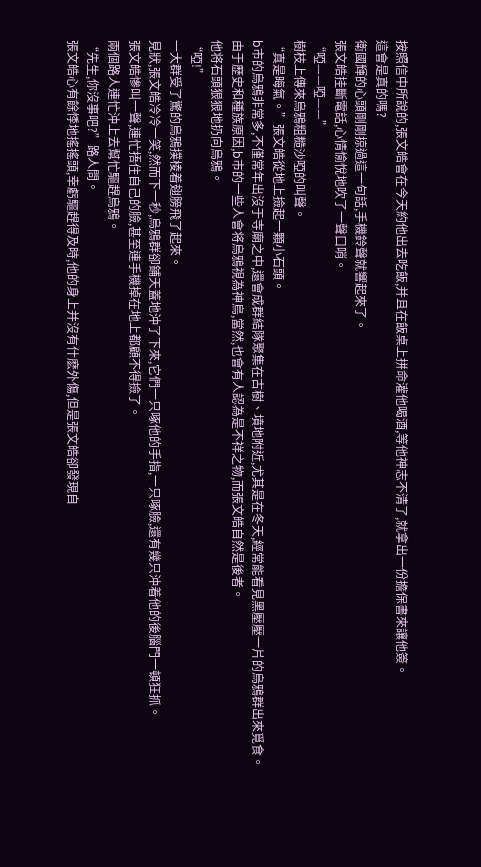按照信中所說的,張文皓會在今天約他出去吃飯,并且在飯桌上拼命灌他喝酒,等他神志不清了,就拿出一份擔保書來讓他簽。
這會是真的嗎?
衛國輝的心頭剛剛掠過這一句話,手機鈴聲就響起來了。
張文皓挂斷電話,心情愉悅地吹了一聲口哨。
“啞——啞——”
樹枝上傳來烏鴉粗糙沙啞的叫聲。
“真是晦氣。”張文皓從地上撿起一顆小石頭。
b市的烏鴉非常多,不僅常年出沒于寺廟之中,還會成群結隊聚集在古樹、墳地附近,尤其是在冬天,經常能看見黑壓壓一片的烏鴉群出來覓食。
由于歷史和種族原因,b市的一些人會将烏鴉視為神鳥,當然,也會有人認為是不祥之物,而張文皓自然是後者。
他将石頭狠狠地扔向烏鴉。
“啞!”
一大群受了驚的烏鴉撲棱着翅膀飛了起來。
見狀,張文皓冷冷一笑,然而下一秒,烏鴉群卻鋪天蓋地沖了下來,它們一只啄他的手指,一只啄臉,還有幾只沖着他的後腦門一頓狂抓。
張文皓慘叫一聲,連忙捂住自己的臉,甚至連手機掉在地上都顧不得撿了。
兩個路人連忙沖上去幫忙驅趕烏鴉。
“先生,你沒事吧?”路人問。
張文皓心有餘悸地搖搖頭,幸虧驅趕得及時,他的身上并沒有什麽外傷,但是張文皓卻發現自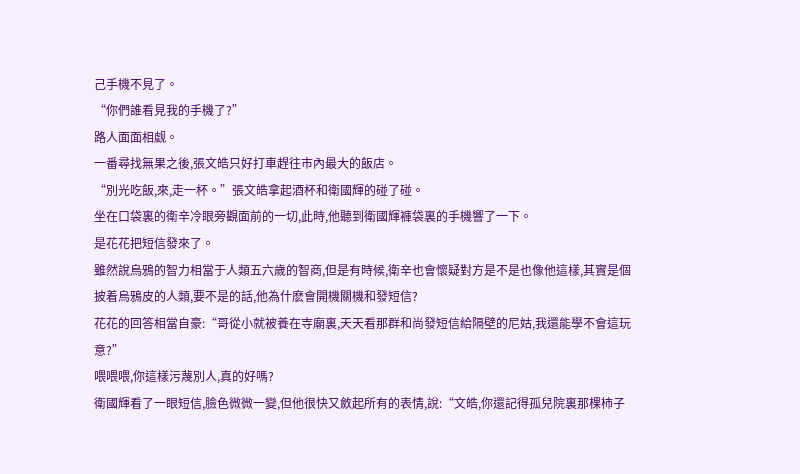己手機不見了。
“你們誰看見我的手機了?”
路人面面相觑。
一番尋找無果之後,張文皓只好打車趕往市內最大的飯店。
“別光吃飯,來,走一杯。”張文皓拿起酒杯和衛國輝的碰了碰。
坐在口袋裏的衛辛冷眼旁觀面前的一切,此時,他聽到衛國輝褲袋裏的手機響了一下。
是花花把短信發來了。
雖然說烏鴉的智力相當于人類五六歲的智商,但是有時候,衛辛也會懷疑對方是不是也像他這樣,其實是個披着烏鴉皮的人類,要不是的話,他為什麽會開機關機和發短信?
花花的回答相當自豪:“哥從小就被養在寺廟裏,天天看那群和尚發短信給隔壁的尼姑,我還能學不會這玩意?”
喂喂喂,你這樣污蔑別人,真的好嗎?
衛國輝看了一眼短信,臉色微微一變,但他很快又斂起所有的表情,說:“文皓,你還記得孤兒院裏那棵柿子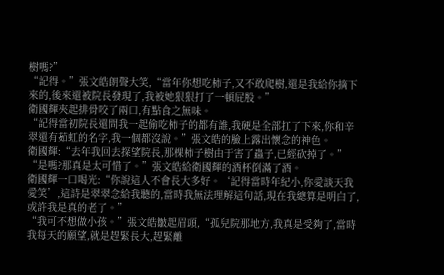樹嗎?”
“記得。”張文皓朗聲大笑,“當年你想吃柿子,又不敢爬樹,還是我給你摘下來的,後來還被院長發現了,我被她狠狠打了一頓屁股。”
衛國輝夾起排骨咬了兩口,有點食之無味。
“記得當初院長還問我一起偷吃柿子的都有誰,我硬是全部扛了下來,你和辛翠還有茹虹的名字,我一個都沒說。”張文皓的臉上露出懷念的神色。
衛國輝:“去年我回去探望院長,那棵柿子樹由于害了蟲子,已經砍掉了。”
“是嗎?那真是太可惜了。”張文皓給衛國輝的酒杯倒滿了酒。
衛國輝一口喝光:“你說這人不會長大多好。‘記得當時年紀小,你愛談天我愛笑’,這詩是翠翠念給我聽的,當時我無法理解這句話,現在我總算是明白了,或許我是真的老了。”
“我可不想做小孩。”張文皓皺起眉頭,“孤兒院那地方,我真是受夠了,當時我每天的願望,就是趕緊長大,趕緊離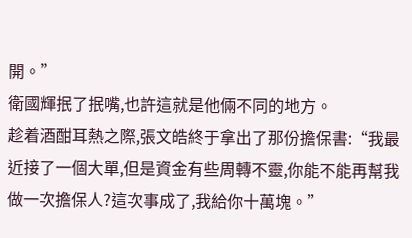開。”
衛國輝抿了抿嘴,也許這就是他倆不同的地方。
趁着酒酣耳熱之際,張文皓終于拿出了那份擔保書:“我最近接了一個大單,但是資金有些周轉不靈,你能不能再幫我做一次擔保人?這次事成了,我給你十萬塊。”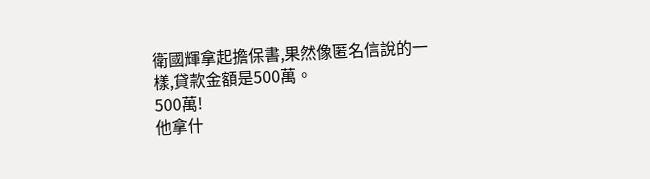衛國輝拿起擔保書,果然像匿名信說的一樣,貸款金額是500萬。
500萬!
他拿什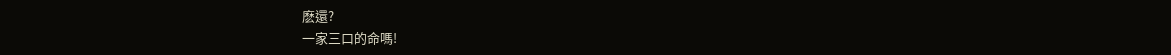麽還?
一家三口的命嗎!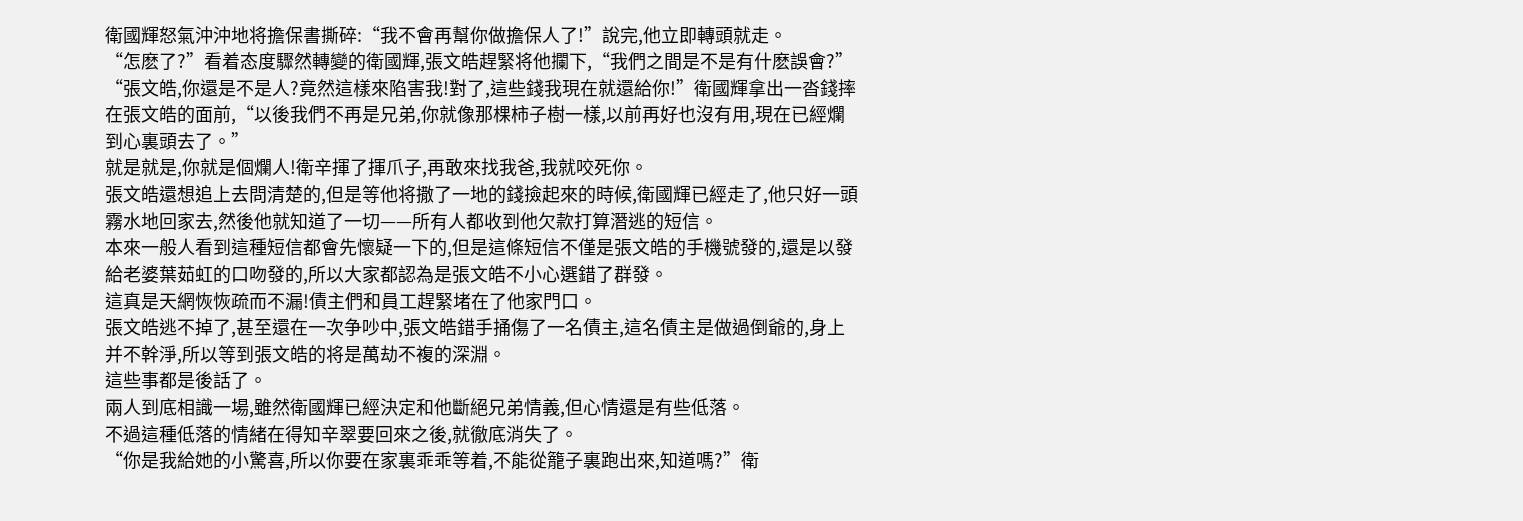衛國輝怒氣沖沖地将擔保書撕碎:“我不會再幫你做擔保人了!”說完,他立即轉頭就走。
“怎麽了?”看着态度驟然轉變的衛國輝,張文皓趕緊将他攔下,“我們之間是不是有什麽誤會?”
“張文皓,你還是不是人?竟然這樣來陷害我!對了,這些錢我現在就還給你!”衛國輝拿出一沓錢摔在張文皓的面前,“以後我們不再是兄弟,你就像那棵柿子樹一樣,以前再好也沒有用,現在已經爛到心裏頭去了。”
就是就是,你就是個爛人!衛辛揮了揮爪子,再敢來找我爸,我就咬死你。
張文皓還想追上去問清楚的,但是等他将撒了一地的錢撿起來的時候,衛國輝已經走了,他只好一頭霧水地回家去,然後他就知道了一切——所有人都收到他欠款打算潛逃的短信。
本來一般人看到這種短信都會先懷疑一下的,但是這條短信不僅是張文皓的手機號發的,還是以發給老婆葉茹虹的口吻發的,所以大家都認為是張文皓不小心選錯了群發。
這真是天網恢恢疏而不漏!債主們和員工趕緊堵在了他家門口。
張文皓逃不掉了,甚至還在一次争吵中,張文皓錯手捅傷了一名債主,這名債主是做過倒爺的,身上并不幹淨,所以等到張文皓的将是萬劫不複的深淵。
這些事都是後話了。
兩人到底相識一場,雖然衛國輝已經決定和他斷絕兄弟情義,但心情還是有些低落。
不過這種低落的情緒在得知辛翠要回來之後,就徹底消失了。
“你是我給她的小驚喜,所以你要在家裏乖乖等着,不能從籠子裏跑出來,知道嗎?”衛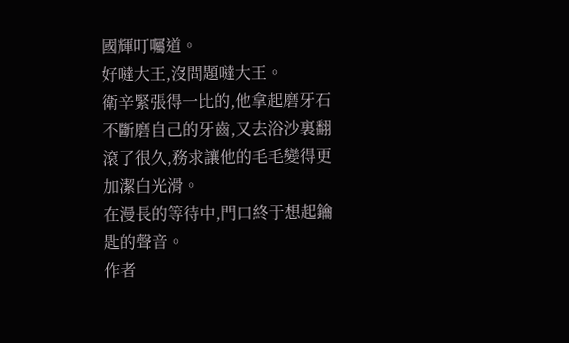國輝叮囑道。
好噠大王,沒問題噠大王。
衛辛緊張得一比的,他拿起磨牙石不斷磨自己的牙齒,又去浴沙裏翻滾了很久,務求讓他的毛毛變得更加潔白光滑。
在漫長的等待中,門口終于想起鑰匙的聲音。
作者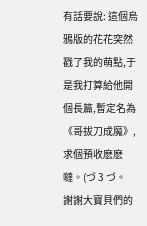有話要說: 這個烏鴉版的花花突然戳了我的萌點,于是我打算給他開個長篇,暫定名為《哥拔刀成魔》,求個預收麽麽噠。(づ 3 づ。
謝謝大寶貝們的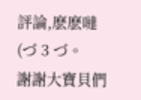評論,麽麽噠(づ 3 づ。
謝謝大寶貝們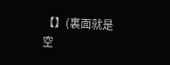【】(裏面就是空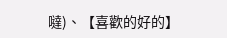噠)、【喜歡的好的】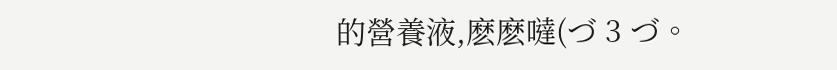的營養液,麽麽噠(づ 3 づ。